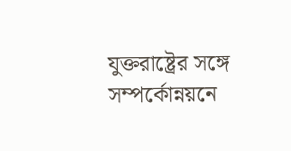যুক্তরাষ্ট্রের সঙ্গে সম্পর্কোন্নয়নে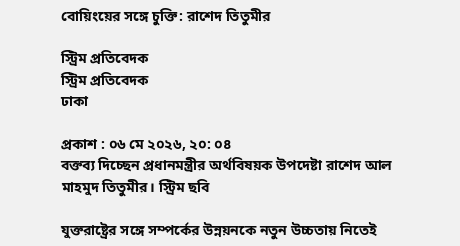বোয়িংয়ের সঙ্গে চুক্তি: রাশেদ তিতুমীর

স্ট্রিম প্রতিবেদক
স্ট্রিম প্রতিবেদক
ঢাকা

প্রকাশ : ০৬ মে ২০২৬, ২০: ০৪
বক্তব্য দিচ্ছেন প্রধানমন্ত্রীর অর্থবিষয়ক উপদেষ্টা রাশেদ আল মাহমুদ তিতুমীর। স্ট্রিম ছবি

যুক্তরাষ্ট্রের সঙ্গে সম্পর্কের উন্নয়নকে নতুন উচ্চতায় নিতেই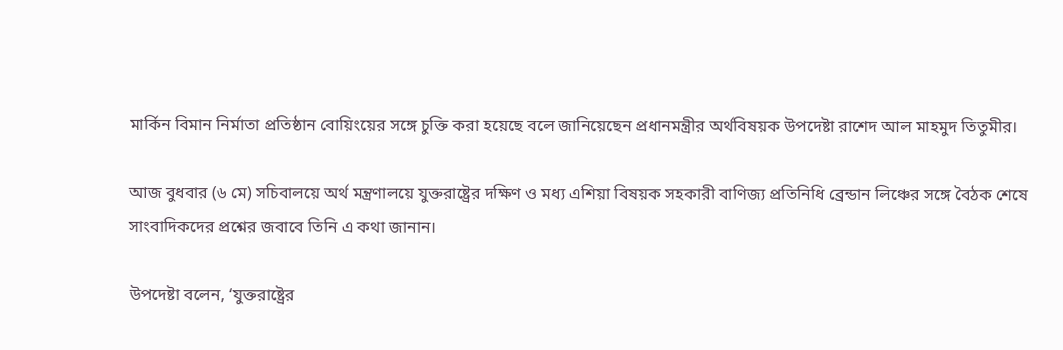মার্কিন বিমান নির্মাতা প্রতিষ্ঠান বোয়িংয়ের সঙ্গে চুক্তি করা হয়েছে বলে জানিয়েছেন প্রধানমন্ত্রীর অর্থবিষয়ক উপদেষ্টা রাশেদ আল মাহমুদ তিতুমীর।

আজ বুধবার (৬ মে) সচিবালয়ে অর্থ মন্ত্রণালয়ে যুক্তরাষ্ট্রের দক্ষিণ ও মধ্য এশিয়া বিষয়ক সহকারী বাণিজ্য প্রতিনিধি ব্রেন্ডান লিঞ্চের সঙ্গে বৈঠক শেষে সাংবাদিকদের প্রশ্নের জবাবে তিনি এ কথা জানান।

উপদেষ্টা বলেন, ‘যুক্তরাষ্ট্রের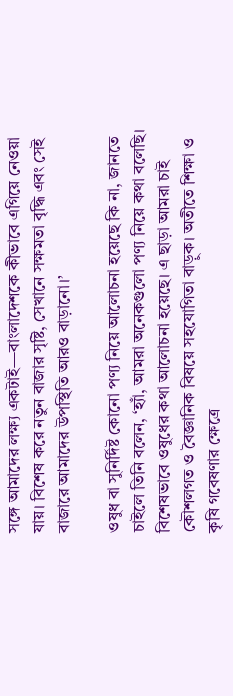সঙ্গে আমাদের লক্ষ্য একটাই—বাংলাদেশকে কীভাবে এগিয়ে নেওয়া যায়। বিশেষ করে নতুন বাজার সৃষ্টি, সেখানে সক্ষমতা বৃদ্ধি এবং সেই বাজারে আমাদের উপস্থিতি আরও বাড়ানো।’

ওষুধ বা সুনির্দিষ্ট কোনো পণ্য নিয়ে আলোচনা হয়েছে কি না, জানতে চাইলে তিনি বলেন, ‘হ্যাঁ, আমরা অনেকগুলো পণ্য নিয়ে কথা বলেছি। বিশেষভাবে ওষুধের কথা আলোচনা হয়েছে। এ ছাড়া আমরা চাই কৌশলগত ও বৈজ্ঞানিক বিষয়ে সহযোগিতা বাড়ুক। অতীতে শিক্ষা ও কৃষি গবেষণার ক্ষেত্রে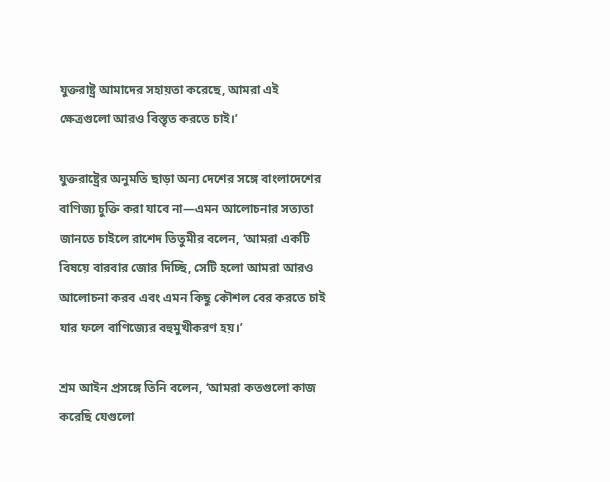যুক্তরাষ্ট্র আমাদের সহায়তা করেছে, আমরা এই ক্ষেত্রগুলো আরও বিস্তৃত করতে চাই।’

যুক্তরাষ্ট্রের অনুমতি ছাড়া অন্য দেশের সঙ্গে বাংলাদেশের বাণিজ্য চুক্তি করা যাবে না—এমন আলোচনার সত্যতা জানতে চাইলে রাশেদ তিতুমীর বলেন, ‘আমরা একটি বিষয়ে বারবার জোর দিচ্ছি, সেটি হলো আমরা আরও আলোচনা করব এবং এমন কিছু কৌশল বের করতে চাই যার ফলে বাণিজ্যের বহুমুখীকরণ হয়।’

শ্রম আইন প্রসঙ্গে তিনি বলেন, ‘আমরা কতগুলো কাজ করেছি যেগুলো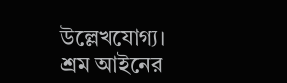উল্লেখযোগ্য। শ্রম আইনের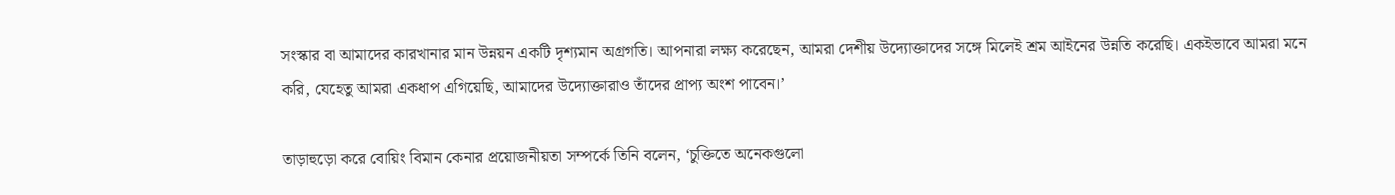সংস্কার বা আমাদের কারখানার মান উন্নয়ন একটি দৃশ্যমান অগ্রগতি। আপনারা লক্ষ্য করেছেন, আমরা দেশীয় উদ্যোক্তাদের সঙ্গে মিলেই শ্রম আইনের উন্নতি করেছি। একইভাবে আমরা মনে করি, যেহেতু আমরা একধাপ এগিয়েছি, আমাদের উদ্যোক্তারাও তাঁদের প্রাপ্য অংশ পাবেন।’

তাড়াহুড়ো করে বোয়িং বিমান কেনার প্রয়োজনীয়তা সম্পর্কে তিনি বলেন, ‘চুক্তিতে অনেকগুলো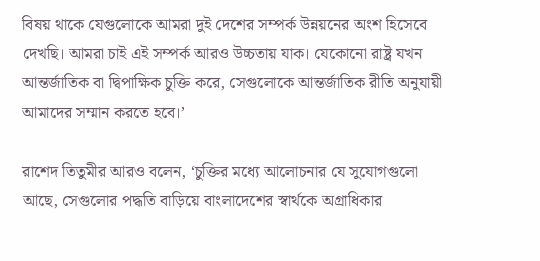বিষয় থাকে যেগুলোকে আমরা দুই দেশের সম্পর্ক উন্নয়নের অংশ হিসেবে দেখছি। আমরা চাই এই সম্পর্ক আরও উচ্চতায় যাক। যেকোনো রাষ্ট্র যখন আন্তর্জাতিক বা দ্বিপাক্ষিক চুক্তি করে, সেগুলোকে আন্তর্জাতিক রীতি অনুযায়ী আমাদের সম্মান করতে হবে।’

রাশেদ তিতুমীর আরও বলেন, ‘চুক্তির মধ্যে আলোচনার যে সুযোগগুলো আছে, সেগুলোর পদ্ধতি বাড়িয়ে বাংলাদেশের স্বার্থকে অগ্রাধিকার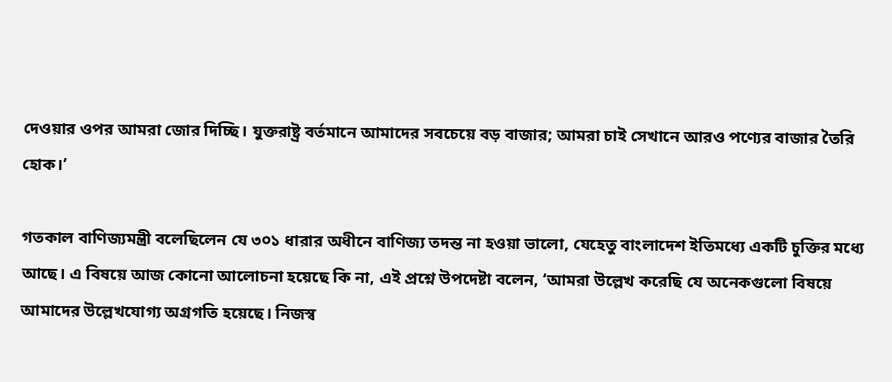দেওয়ার ওপর আমরা জোর দিচ্ছি। যুক্তরাষ্ট্র বর্তমানে আমাদের সবচেয়ে বড় বাজার; আমরা চাই সেখানে আরও পণ্যের বাজার তৈরি হোক।’

গতকাল বাণিজ্যমন্ত্রী বলেছিলেন যে ৩০১ ধারার অধীনে বাণিজ্য তদন্ত না হওয়া ভালো, যেহেতু বাংলাদেশ ইতিমধ্যে একটি চুক্তির মধ্যে আছে। এ বিষয়ে আজ কোনো আলোচনা হয়েছে কি না, এই প্রশ্নে উপদেষ্টা বলেন, ‘আমরা উল্লেখ করেছি যে অনেকগুলো বিষয়ে আমাদের উল্লেখযোগ্য অগ্রগতি হয়েছে। নিজস্ব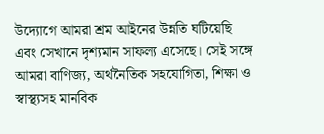উদ্যোগে আমরা শ্রম আইনের উন্নতি ঘটিয়েছি এবং সেখানে দৃশ্যমান সাফল্য এসেছে। সেই সঙ্গে আমরা বাণিজ্য, অর্থনৈতিক সহযোগিতা, শিক্ষা ও স্বাস্থ্যসহ মানবিক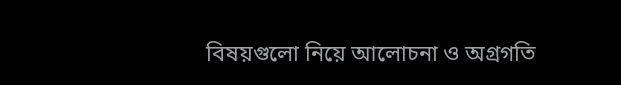বিষয়গুলো নিয়ে আলোচনা ও অগ্রগতি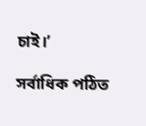চাই।’

সর্বাধিক পঠিত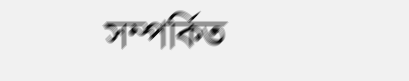সম্পর্কিত